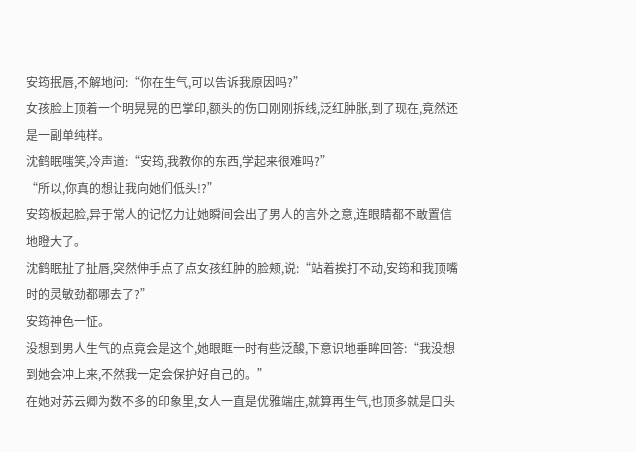安筠抿唇,不解地问:“你在生气,可以告诉我原因吗?”
女孩脸上顶着一个明晃晃的巴掌印,额头的伤口刚刚拆线,泛红肿胀,到了现在,竟然还是一副单纯样。
沈鹤眠嗤笑,冷声道:“安筠,我教你的东西,学起来很难吗?”
“所以,你真的想让我向她们低头!?”
安筠板起脸,异于常人的记忆力让她瞬间会出了男人的言外之意,连眼睛都不敢置信地瞪大了。
沈鹤眠扯了扯唇,突然伸手点了点女孩红肿的脸颊,说:“站着挨打不动,安筠和我顶嘴时的灵敏劲都哪去了?”
安筠神色一怔。
没想到男人生气的点竟会是这个,她眼眶一时有些泛酸,下意识地垂眸回答:“我没想到她会冲上来,不然我一定会保护好自己的。”
在她对苏云卿为数不多的印象里,女人一直是优雅端庄,就算再生气,也顶多就是口头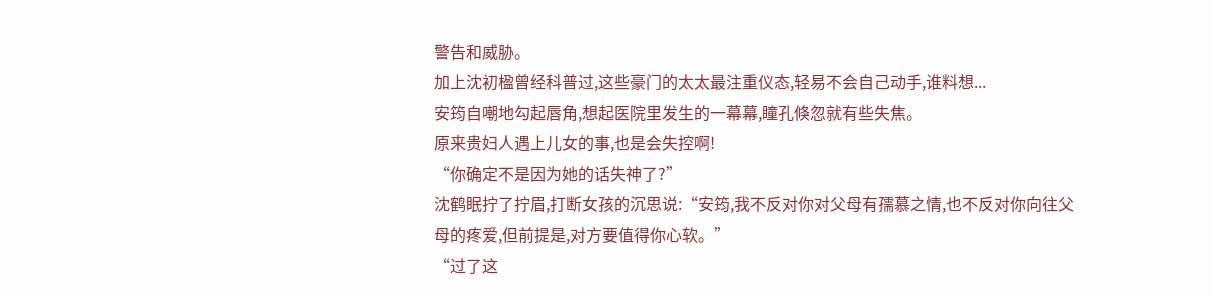警告和威胁。
加上沈初楹曾经科普过,这些豪门的太太最注重仪态,轻易不会自己动手,谁料想...
安筠自嘲地勾起唇角,想起医院里发生的一幕幕,瞳孔倏忽就有些失焦。
原来贵妇人遇上儿女的事,也是会失控啊!
“你确定不是因为她的话失神了?”
沈鹤眠拧了拧眉,打断女孩的沉思说:“安筠,我不反对你对父母有孺慕之情,也不反对你向往父母的疼爱,但前提是,对方要值得你心软。”
“过了这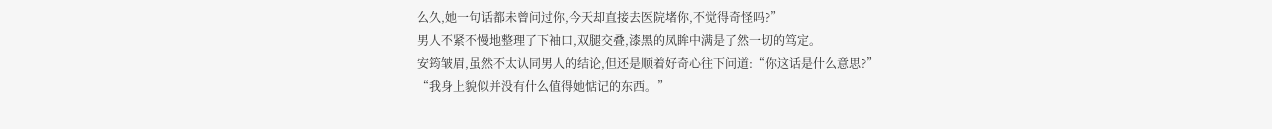么久,她一句话都未曾问过你,今天却直接去医院堵你,不觉得奇怪吗?”
男人不紧不慢地整理了下袖口,双腿交叠,漆黑的凤眸中满是了然一切的笃定。
安筠皱眉,虽然不太认同男人的结论,但还是顺着好奇心往下问道:“你这话是什么意思?”
“我身上貌似并没有什么值得她惦记的东西。”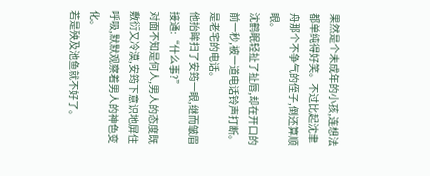果然是个未成年的小孩,连想法都单纯得好笑。不过比起沈聿舟那个不争气的侄子,倒还算顺眼。
沈鹤眠轻扯了扯唇,却在开口的前一秒,被一道电话铃声打断。
是老宅的电话。
他抬眸扫了安筠一眼,继而皱眉接通:“什么事?”
对面不知是何人,男人的态度既敷衍又冷漠,安筠下意识地屏住呼吸,默默观察着男人的神色变化。
若是殃及池鱼就不好了。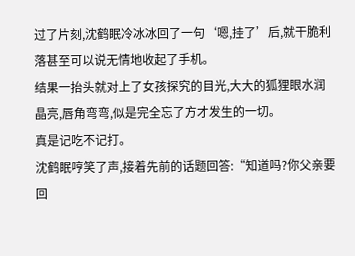过了片刻,沈鹤眠冷冰冰回了一句‘嗯,挂了’后,就干脆利落甚至可以说无情地收起了手机。
结果一抬头就对上了女孩探究的目光,大大的狐狸眼水润晶亮,唇角弯弯,似是完全忘了方才发生的一切。
真是记吃不记打。
沈鹤眠哼笑了声,接着先前的话题回答:“知道吗?你父亲要回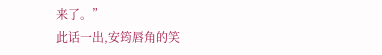来了。”
此话一出,安筠唇角的笑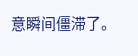意瞬间僵滞了。